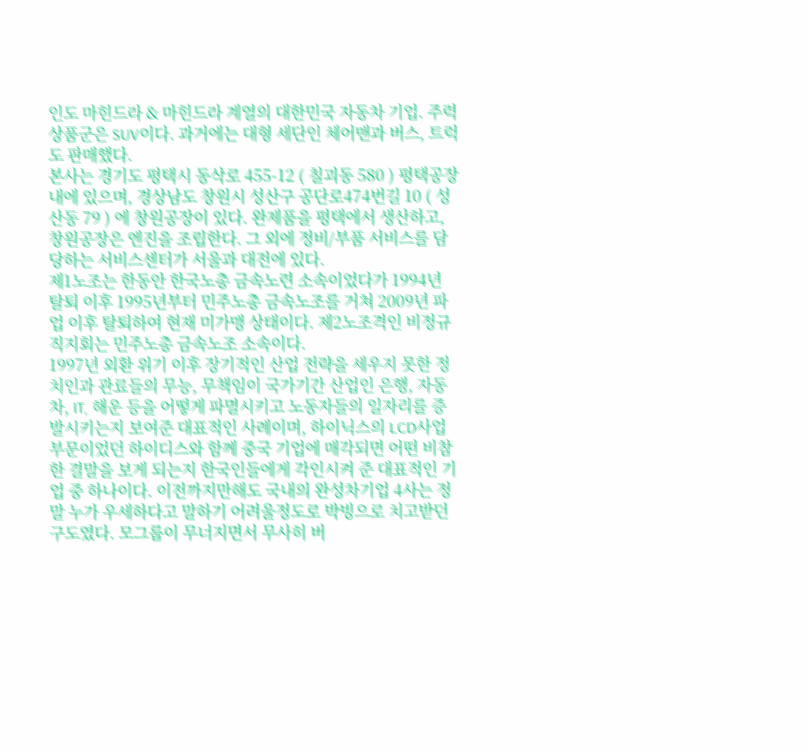인도 마힌드라 & 마힌드라 계열의 대한민국 자동차 기업. 주력 상품군은 SUV이다. 과거에는 대형 세단인 체어맨과 버스, 트럭도 판매했다.
본사는 경기도 평택시 동삭로 455-12 ( 칠괴동 580 ) 평택공장 내에 있으며, 경상남도 창원시 성산구 공단로474번길 10 ( 성산동 79 ) 에 창원공장이 있다. 완제품을 평택에서 생산하고, 창원공장은 엔진을 조립한다. 그 외에 정비/부품 서비스를 담당하는 서비스센터가 서울과 대전에 있다.
제1노조는 한동안 한국노총 금속노련 소속이었다가 1994년 탈퇴 이후 1995년부터 민주노총 금속노조를 거쳐 2009년 파업 이후 탈퇴하여 현재 미가맹 상태이다. 제2노조격인 비정규직지회는 민주노총 금속노조 소속이다.
1997년 외환 위기 이후 장기적인 산업 전략을 세우지 못한 정치인과 관료들의 무능, 무책임이 국가기간 산업인 은행, 자동차, IT, 해운 등을 어떻게 파멸시키고 노동자들의 일자리를 증발시키는지 보여준 대표적인 사례이며, 하이닉스의 LCD사업 부문이었던 하이디스와 함께 중국 기업에 매각되면 어떤 비참한 결말을 보게 되는지 한국인들에게 각인시켜 준 대표적인 기업 중 하나이다. 이전까지만해도 국내의 완성차기업 4사는 정말 누가 우세하다고 말하기 어려울정도로 박빙으로 치고받던 구도였다. 모그룹이 무너지면서 무사히 버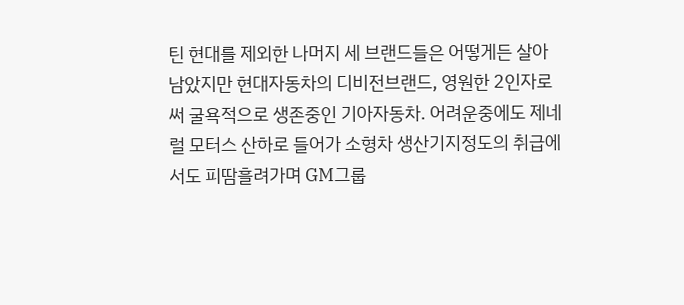틴 현대를 제외한 나머지 세 브랜드들은 어떻게든 살아남았지만 현대자동차의 디비전브랜드, 영원한 2인자로써 굴욕적으로 생존중인 기아자동차. 어려운중에도 제네럴 모터스 산하로 들어가 소형차 생산기지정도의 취급에서도 피땀흘려가며 GM그룹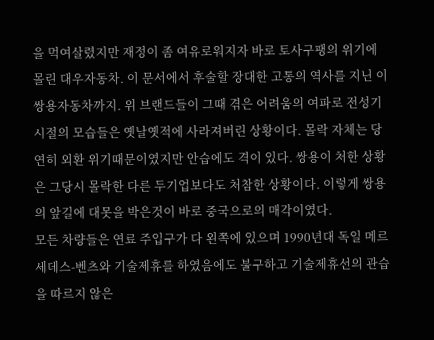을 먹여살렸지만 재정이 좀 여유로워지자 바로 토사구팽의 위기에 몰린 대우자동차. 이 문서에서 후술할 장대한 고통의 역사를 지닌 이 쌍용자동차까지. 위 브랜드들이 그때 겪은 어려움의 여파로 전성기시절의 모습들은 옛날옛적에 사라져버린 상황이다. 몰락 자체는 당연히 외환 위기때문이였지만 안습에도 격이 있다. 쌍용이 처한 상황은 그당시 몰락한 다른 두기업보다도 처참한 상황이다. 이렇게 쌍용의 앞길에 대못을 박은것이 바로 중국으로의 매각이였다.
모든 차량들은 연료 주입구가 다 왼쪽에 있으며 1990년대 독일 메르세데스-벤츠와 기술제휴를 하였음에도 불구하고 기술제휴선의 관습을 따르지 않은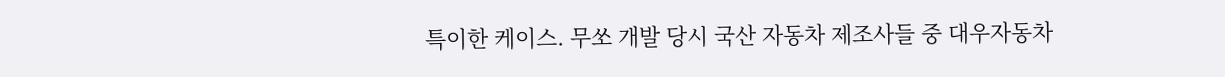특이한 케이스. 무쏘 개발 당시 국산 자동차 제조사들 중 대우자동차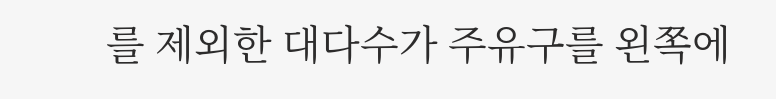를 제외한 대다수가 주유구를 왼쪽에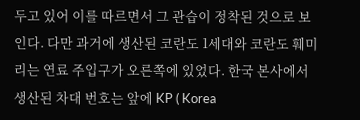두고 있어 이를 따르면서 그 관습이 정착된 것으로 보인다. 다만 과거에 생산된 코란도 1세대와 코란도 훼미리는 연료 주입구가 오른쪽에 있었다. 한국 본사에서 생산된 차대 번호는 앞에 KP ( Korea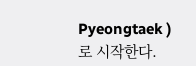Pyeongtaek ) 로 시작한다.